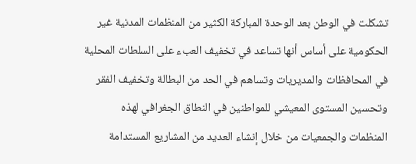تشكلت في الوطن بعد الوحدة المباركة الكثير من المنظمات المدنية غير الحكومية على أساس أنها تساعد في تخفيف العبء على السلطات المحلية في المحافظات والمديريات وتساهم في الحد من البطالة وتخفيف الفقر وتحسين المستوى المعيشي للمواطنين في النطاق الجغرافي لهذه المنظمات والجمعيات من خلال إنشاء العديد من المشاريع المستدامة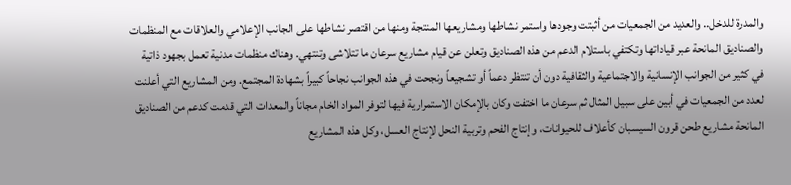والمدرة للدخل.. والعديد من الجمعيات من أثبتت وجودها واستمر نشاطها ومشاريعها المنتجة ومنها من اقتصر نشاطها على الجانب الإعلامي والعلاقات مع المنظمات والصناديق المانحة عبر قياداتها وتكتفي باستلام الدعم من هذه الصناديق وتعلن عن قيام مشاريع سرعان ما تتلاشى وتنتهي. وهناك منظمات مدنية تعمل بجهود ذاتية في كثير من الجوانب الإنسانية والاجتماعية والثقافية دون أن تنتظر دعماً أو تشجيعاً ونجحت في هذه الجوانب نجاحاً كبيراً بشهادة المجتمع. ومن المشاريع التي أعلنت لعدد من الجمعيات في أبين على سبيل المثال ثم سرعان ما اختفت وكان بالإمكان الاستمرارية فيها لتوفر المواد الخام مجاناً والمعدات التي قدمت كدعم من الصناديق المانحة مشاريع طحن قرون السيسبان كأعلاف للحيوانات، وإنتاج الفحم وتربية النحل لإنتاج العسل، وكل هذه المشاريع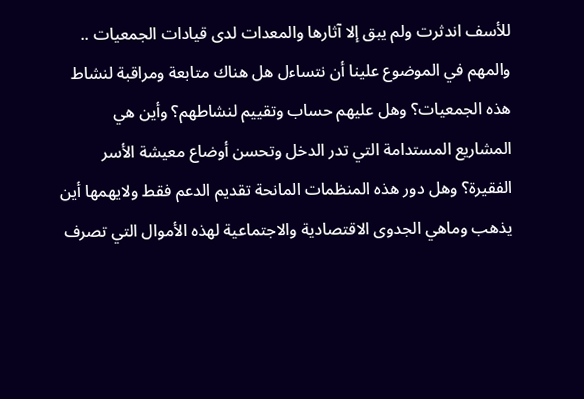للأسف اندثرت ولم يبق إلا آثارها والمعدات لدى قيادات الجمعيات .. والمهم في الموضوع علينا أن نتساءل هل هناك متابعة ومراقبة لنشاط هذه الجمعيات؟ وهل عليهم حساب وتقييم لنشاطهم؟ وأين هي المشاريع المستدامة التي تدر الدخل وتحسن أوضاع معيشة الأسر الفقيرة؟ وهل دور هذه المنظمات المانحة تقديم الدعم فقط ولايهمها أين يذهب وماهي الجدوى الاقتصادية والاجتماعية لهذه الأموال التي تصرف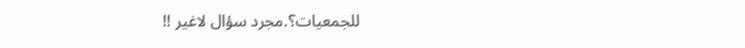للجمعيات؟.مجرد سؤال لاغير !!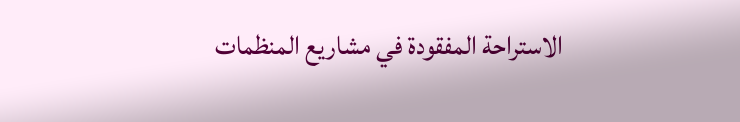الاستراحة المفقودة في مشاريع المنظمات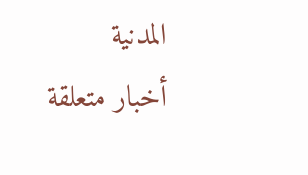المدنية
أخبار متعلقة